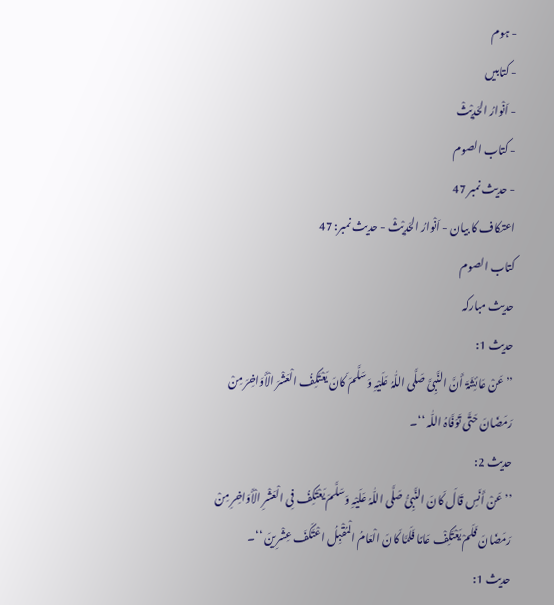- ہوم
- کتابیں
- اَنْوارُ الحَدِیْثْ
- کتاب الصوم
- حدیث نمبر 47
اعتکاف کا بیان - اَنْوارُ الحَدِیْثْ - حدیث نمبر: 47
کتاب الصوم
حدیث مبارکہ
حدیث 1:
’’عَنْ عَائِشَۃَ أَنَّ النَّبِیَّ صَلَّی اللّٰہُ عَلَیْہِ وَسَلَّمَ کَانَ یَعْتَکِفُ الْعَشْرَ الْأَوَاخِرَ مِنْ رَمَضَانَ حَتَّی تَوَفَّاہُ اللّٰہ ‘‘۔
حدیث 2:
’’ عَنْ أَنَسِ قَالَ کَانَ النَّبِیُّ صَلَّی اللّٰہُ عَلَیْہِ وَسَلَّمَ یَعْتَکِفُ فِی الْعَشْرِ الْأَوَاخِرِ مِنْ رَمَضَانَ فَلَمْ یَعْتَکِفْ عَامًا فَلَمَّا کَانَ الْعَامُ الْمُقْبِلُ اعْتَکَفَ عِشْرِینَ ‘‘۔
حدیث 1: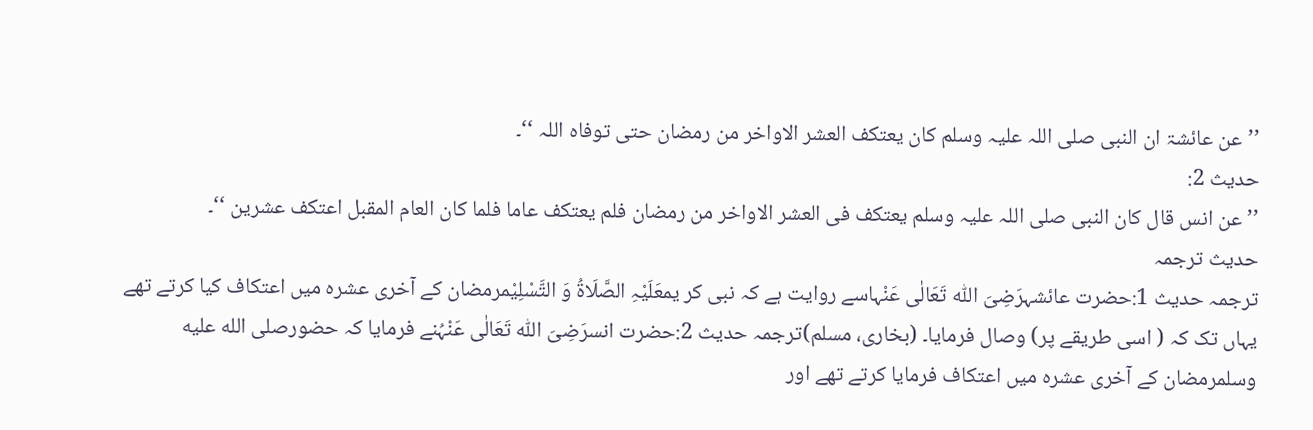’’عن عائشۃ ان النبی صلی اللہ علیہ وسلم کان یعتکف العشر الاواخر من رمضان حتی توفاہ اللہ ‘‘۔
حدیث 2:
’’ عن انس قال کان النبی صلی اللہ علیہ وسلم یعتکف فی العشر الاواخر من رمضان فلم یعتکف عاما فلما کان العام المقبل اعتکف عشرین ‘‘۔
حدیث ترجمہ
ترجمہ حدیث 1:حضرت عائشہرَضِیَ اللّٰہ تَعَالٰی عَنْہاسے روایت ہے کہ نبی کر یمعَلَیْہِ الصَّلَاۃُ وَ التَّسْلِیْمرمضان کے آخری عشرہ میں اعتکاف کیا کرتے تھے یہاں تک کہ ( اسی طریقے پر) وصال فرمایا۔ (بخاری، مسلم)ترجمہ حدیث 2:حضرت انسرَضِیَ اللّٰہ تَعَالٰی عَنْہُنے فرمایا کہ حضورصلى الله عليه وسلمرمضان کے آخری عشرہ میں اعتکاف فرمایا کرتے تھے اور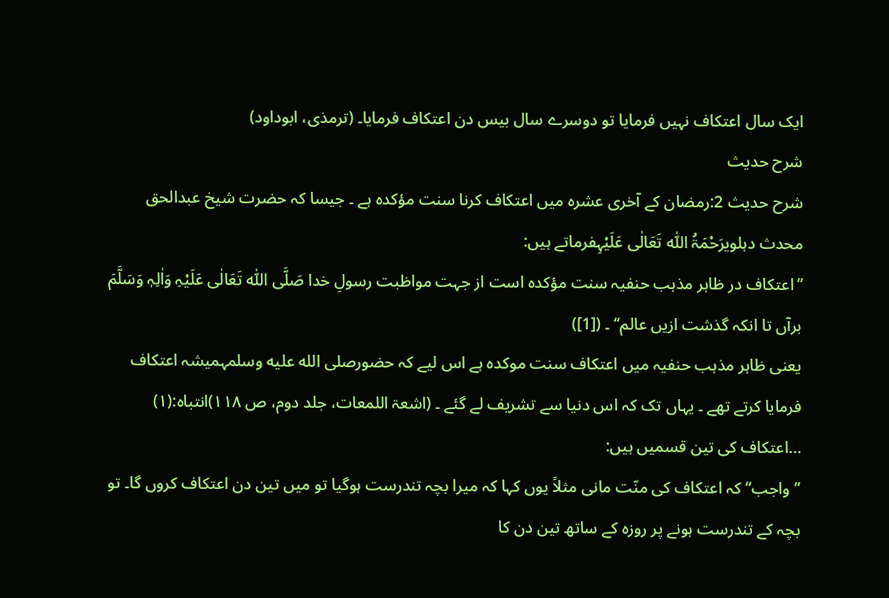ایک سال اعتکاف نہیں فرمایا تو دوسرے سال بیس دن اعتکاف فرمایا۔ (ترمذی، ابوداود)
شرح حدیث
شرح حدیث 2:رمضان کے آخری عشرہ میں اعتکاف کرنا سنت مؤکدہ ہے ۔ جیسا کہ حضرت شیخ عبدالحق محدث دہلویرَحْمَۃُ اللّٰہ تَعَالٰی عَلَیْہِفرماتے ہیں:
’’اعتکاف در ظاہر مذہب حنفیہ سنت مؤکدہ است از جہت مواظبت رسولِ خدا صَلَّی اللّٰہ تَعَالٰی عَلَیْہِ وَاٰلِہٖ وَسَلَّمَ برآں تا انکہ گذشت ازیں عالم‘‘ ۔ ([1])
یعنی ظاہر مذہب حنفیہ میں اعتکاف سنت موکدہ ہے اس لیے کہ حضورصلى الله عليه وسلمہمیشہ اعتکاف فرمایا کرتے تھے ۔ یہاں تک کہ اس دنیا سے تشریف لے گئے ۔ (اشعۃ اللمعات، جلد دوم، ص ۱۱۸)انتباہ:(۱) …اعتکاف کی تین قسمیں ہیں:
’’واجب‘‘ کہ اعتکاف کی منّت مانی مثلاً یوں کہا کہ میرا بچہ تندرست ہوگیا تو میں تین دن اعتکاف کروں گا۔ تو بچہ کے تندرست ہونے پر روزہ کے ساتھ تین دن کا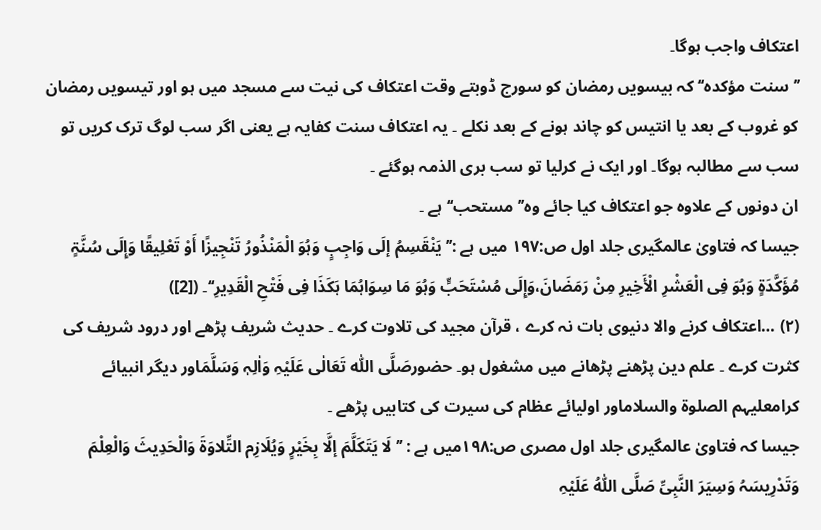اعتکاف واجب ہوگا۔
’’سنت مؤکدہ‘‘ کہ بیسویں رمضان کو سورج ڈوبتے وقت اعتکاف کی نیت سے مسجد میں ہو اور تیسویں رمضان کو غروب کے بعد یا انتیس کو چاند ہونے کے بعد نکلے ۔ یہ اعتکاف سنت کفایہ ہے یعنی اگر سب لوگ ترک کریں تو سب سے مطالبہ ہوگا۔ اور ایک نے کرلیا تو سب بری الذمہ ہوگئے ۔
ان دونوں کے علاوہ جو اعتکاف کیا جائے وہ’’مستحب‘‘ ہے ۔
جیسا کہ فتاویٰ عالمگیری جلد اول ص:۱۹۷ میں ہے :’’یَنْقَسِمُ إلَی وَاجِبٍ وَہُوَ الْمَنْذُورُ تَنْجِیزًا أَوْ تَعْلِیقًا وَإِلَی سُنَّۃٍ مُؤَکَّدَۃٍ وَہُوَ فِی الْعَشْرِ الْأَخِیرِ مِنْ رَمَضَانَ،وَإِلَی مُسْتَحَبٍّ وَہُوَ مَا سِوَاہُمَا ہَکَذَا فِی فَتْحِ الْقَدِیرِ‘‘۔ ([2])
(۲) …اعتکاف کرنے والا دنیوی بات نہ کرے ، قرآن مجید کی تلاوت کرے ۔ حدیث شریف پڑھے اور درود شریف کی کثرت کرے ۔ علم دین پڑھنے پڑھانے میں مشغول ہو۔ حضورصَلَّی اللّٰہ تَعَالٰی عَلَیْہِ وَاٰلِہٖ وَسَلَّمَاور دیگر انبیائے کرامعلیہم الصلوۃ والسلاماور اولیائے عظام کی سیرت کی کتابیں پڑھے ۔
جیسا کہ فتاویٰ عالمگیری جلد اول مصری ص:۱۹۸میں ہے : ’’لَا یَتَکَلَّمَ إلَّا بِخَیْرٍ وَیُلَازِم التِّلاوَۃَ وَالْحَدِیثَ وَالْعِلْمَ وَتَدْرِیسَہُ وَسِیَرَ النَّبِیِّ صَلَّی اللّٰہُ عَلَیْہِ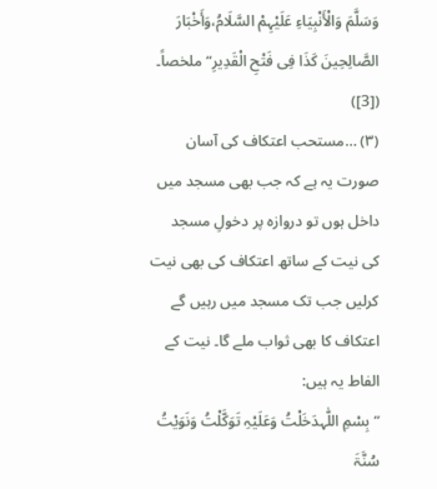وَسَلَّمَ وَالْأَنْبِیَاءِ عَلَیْہِمْ السَّلَامُ،وَأَخْبَارَ الصَّالِحِینَ کَذَا فِی فَتْحِ الْقَدِیرِ‘‘ملخصاً۔ ([3])
(۳) …مستحب اعتکاف کی آسان صورت یہ ہے کہ جب بھی مسجد میں داخل ہوں تو دروازہ پر دخولِ مسجد کی نیت کے ساتھ اعتکاف کی بھی نیت کرلیں جب تک مسجد میں رہیں گے اعتکاف کا بھی ثواب ملے گا۔ نیت کے الفاط یہ ہیں:
’’بِسْمِ اللّٰہدَخَلْتُ وَعَلَیْہِ تَوَکَّلْتُ وَنَوَیْتُ سُنَّۃَ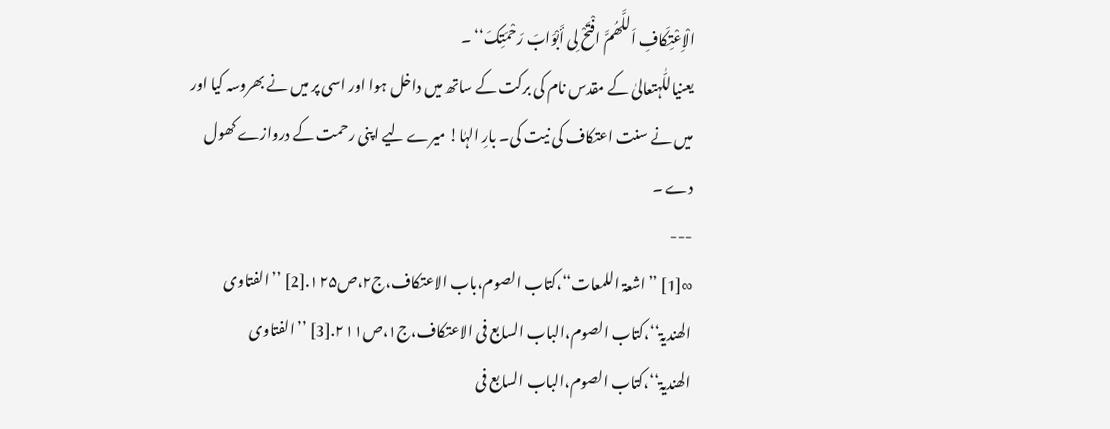الْاِعْتِکَافِ اَللَّھُمَّ افْتَحْ لِی أَبْوَابَ رَحْمَتِکَ‘‘ ۔
یعنیاللّٰہتعالیٰ کے مقدس نام کی برکت کے ساتھ میں داخل ہوا اور اسی پر میں نے بھروسہ کیا اور میں نے سنت اعتکاف کی نیت کی۔ بارِ الہٰا! میرے لیے اپنی رحمت کے دروازے کھول دے ۔
---
∞[1] ’’اشعۃ اللمعات‘‘،کتاب الصوم،باب الاعتکاف،ج۲،ص۱۲۵.[2] ’’الفتاوی الھندیۃ‘‘،کتاب الصوم،الباب السابع فی الاعتکاف،ج۱،ص۲۱۱.[3] ’’الفتاوی الھندیۃ‘‘،کتاب الصوم،الباب السابع فی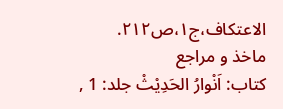الاعتکاف،ج۱،ص۲۱۲.
ماخذ و مراجع
کتاب: اَنْوارُ الحَدِیْثْ جلد: 1 ,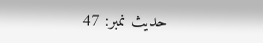حدیث نمبر: 47